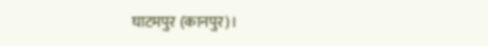घाटमपुर (कानपुर)।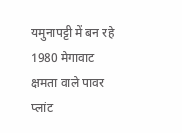यमुनापट्टी में बन रहे 1980 मेगावाट क्षमता वाले पावर प्लांट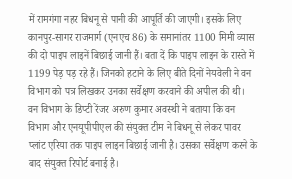में रामगंगा नहर बिधनू से पानी की आपूर्ति की जाएगी। इसके लिए कानपुर-सागर राजमार्ग (एनएच 86) के समानांतर 1100 मिमी व्यास की दो पाइप लाइनें बिछाई जानी हैं। बता दें कि पाइप लाइन के रास्ते में 1199 पेड़ पड़ रहे हैं। जिनको हटाने के लिए बीते दिनों नेयवेली ने वन विभाग को पत्र लिखकर उनका सर्वेक्षण करवाने की अपील की थी।
वन विभाग के डिप्टी रेंजर अरुण कुमार अवस्थी ने बताया कि वन विभाग और एनयूपीपीएल की संयुक्त टीम ने बिधनू से लेकर पावर प्लांट एरिया तक पाइप लाइन बिछाई जानी है। उसका सर्वेक्षण करने के बाद संयुक्त रिपोर्ट बनाई है।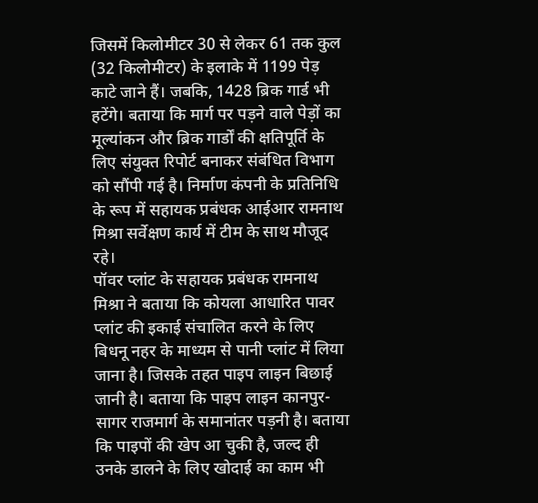जिसमें किलोमीटर 30 से लेकर 61 तक कुल (32 किलोमीटर) के इलाके में 1199 पेड़ काटे जाने हैं। जबकि, 1428 ब्रिक गार्ड भी हटेंगे। बताया कि मार्ग पर पड़ने वाले पेड़ों का मूल्यांकन और ब्रिक गार्डों की क्षतिपूर्ति के लिए संयुक्त रिपोर्ट बनाकर संबंधित विभाग को सौंपी गई है। निर्माण कंपनी के प्रतिनिधि के रूप में सहायक प्रबंधक आईआर रामनाथ मिश्रा सर्वेक्षण कार्य में टीम के साथ मौजूद रहे।
पॉवर प्लांट के सहायक प्रबंधक रामनाथ मिश्रा ने बताया कि कोयला आधारित पावर प्लांट की इकाई संचालित करने के लिए बिधनू नहर के माध्यम से पानी प्लांट में लिया जाना है। जिसके तहत पाइप लाइन बिछाई जानी है। बताया कि पाइप लाइन कानपुर-सागर राजमार्ग के समानांतर पड़नी है। बताया कि पाइपों की खेप आ चुकी है, जल्द ही उनके डालने के लिए खोदाई का काम भी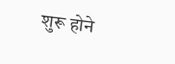शुरू होने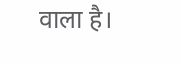वाला है।